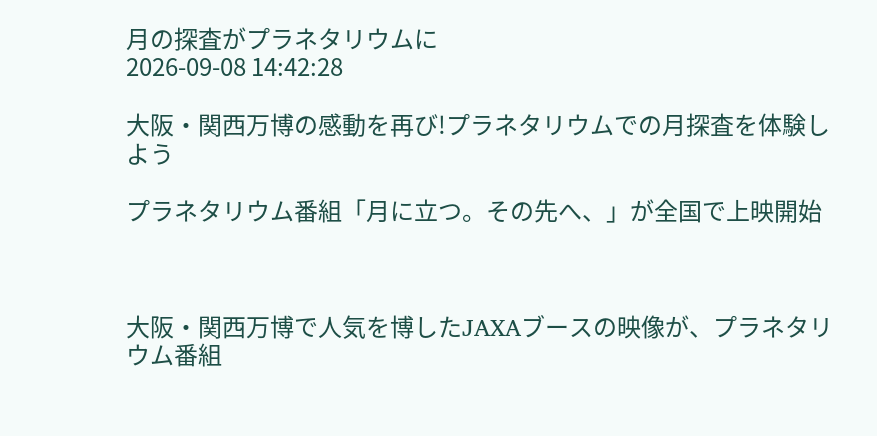月の探査がプラネタリウムに
2026-09-08 14:42:28

大阪・関西万博の感動を再び!プラネタリウムでの月探査を体験しよう

プラネタリウム番組「月に立つ。その先へ、」が全国で上映開始



大阪・関西万博で人気を博したJAXAブースの映像が、プラネタリウム番組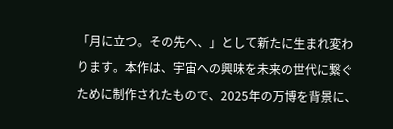「月に立つ。その先へ、」として新たに生まれ変わります。本作は、宇宙への興味を未来の世代に繋ぐために制作されたもので、2025年の万博を背景に、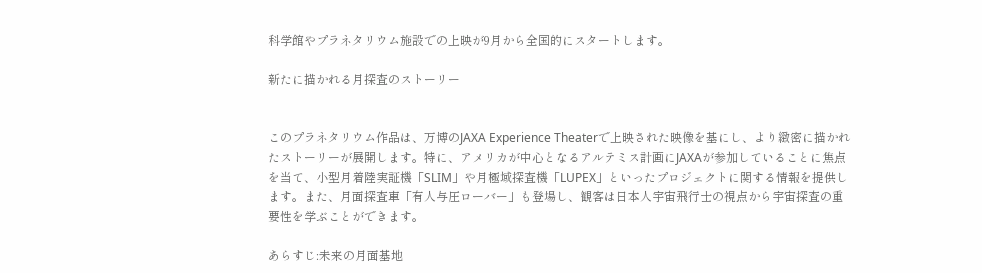科学館やプラネタリウム施設での上映が9月から全国的にスタートします。

新たに描かれる月探査のストーリー


このプラネタリウム作品は、万博のJAXA Experience Theaterで上映された映像を基にし、より緻密に描かれたストーリーが展開します。特に、アメリカが中心となるアルテミス計画にJAXAが参加していることに焦点を当て、小型月着陸実証機「SLIM」や月極域探査機「LUPEX」といったプロジェクトに関する情報を提供します。また、月面探査車「有人与圧ローバー」も登場し、観客は日本人宇宙飛行士の視点から宇宙探査の重要性を学ぶことができます。

あらすじ:未来の月面基地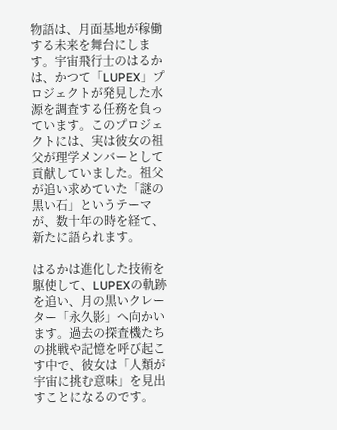物語は、月面基地が稼働する未来を舞台にします。宇宙飛行士のはるかは、かつて「LUPEX」プロジェクトが発見した水源を調査する任務を負っています。このプロジェクトには、実は彼女の祖父が理学メンバーとして貢献していました。祖父が追い求めていた「謎の黒い石」というテーマが、数十年の時を経て、新たに語られます。

はるかは進化した技術を駆使して、LUPEXの軌跡を追い、月の黒いクレーター「永久影」へ向かいます。過去の探査機たちの挑戦や記憶を呼び起こす中で、彼女は「人類が宇宙に挑む意味」を見出すことになるのです。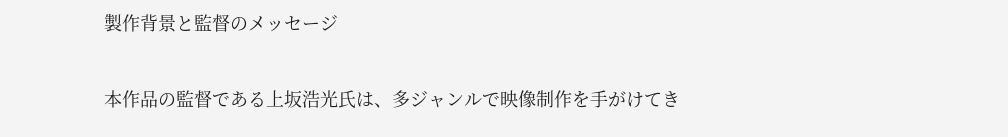製作背景と監督のメッセージ


本作品の監督である上坂浩光氏は、多ジャンルで映像制作を手がけてき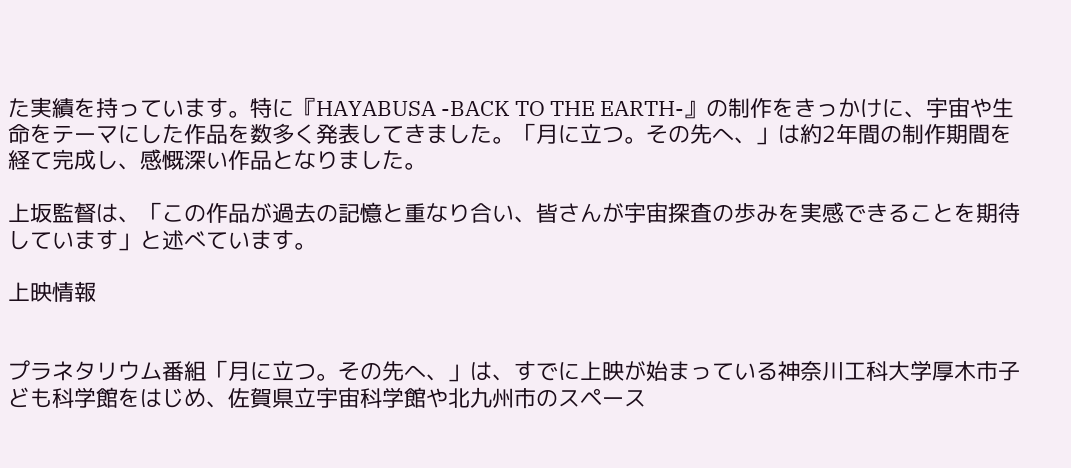た実績を持っています。特に『HAYABUSA -BACK TO THE EARTH-』の制作をきっかけに、宇宙や生命をテーマにした作品を数多く発表してきました。「月に立つ。その先へ、」は約2年間の制作期間を経て完成し、感慨深い作品となりました。

上坂監督は、「この作品が過去の記憶と重なり合い、皆さんが宇宙探査の歩みを実感できることを期待しています」と述べています。

上映情報


プラネタリウム番組「月に立つ。その先へ、」は、すでに上映が始まっている神奈川工科大学厚木市子ども科学館をはじめ、佐賀県立宇宙科学館や北九州市のスペース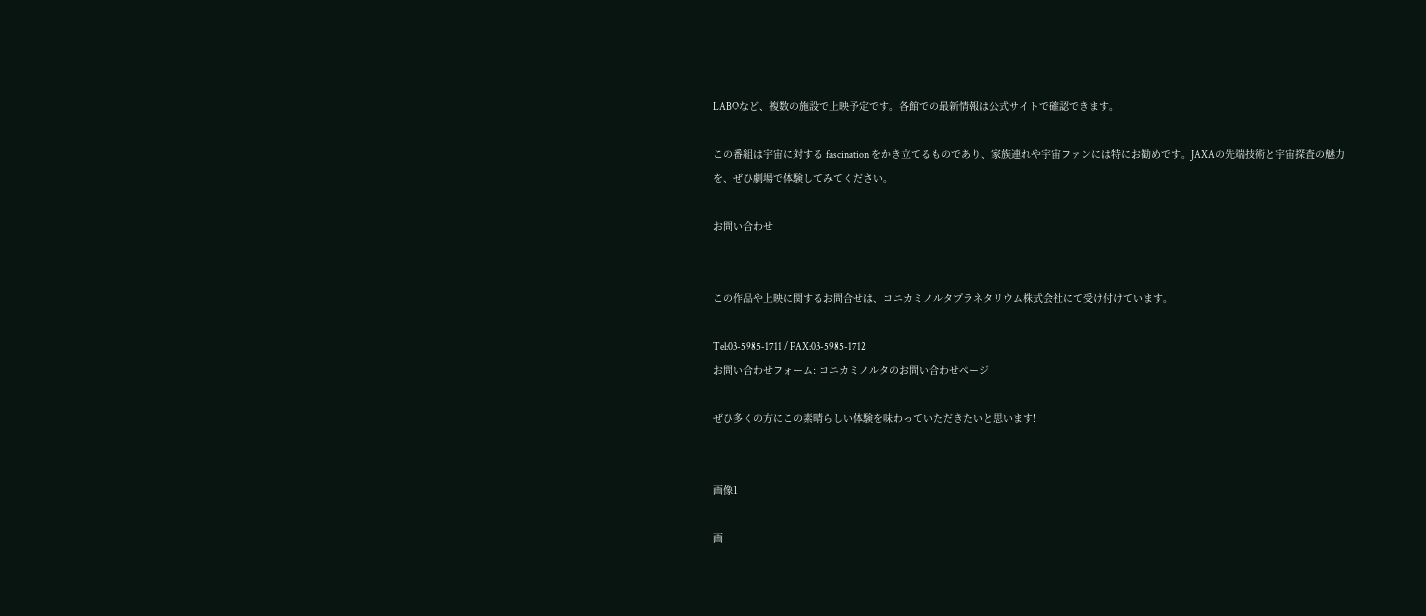LABOなど、複数の施設で上映予定です。各館での最新情報は公式サイトで確認できます。

この番組は宇宙に対する fascination をかき立てるものであり、家族連れや宇宙ファンには特にお勧めです。JAXAの先端技術と宇宙探査の魅力を、ぜひ劇場で体験してみてください。

お問い合わせ


この作品や上映に関するお問合せは、コニカミノルタプラネタリウム株式会社にて受け付けています。

Tel:03-5985-1711 / FAX:03-5985-1712
お問い合わせフォーム: コニカミノルタのお問い合わせページ

ぜひ多くの方にこの素晴らしい体験を味わっていただきたいと思います!


画像1

画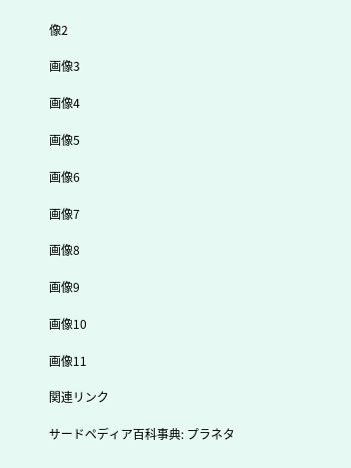像2

画像3

画像4

画像5

画像6

画像7

画像8

画像9

画像10

画像11

関連リンク

サードペディア百科事典: プラネタ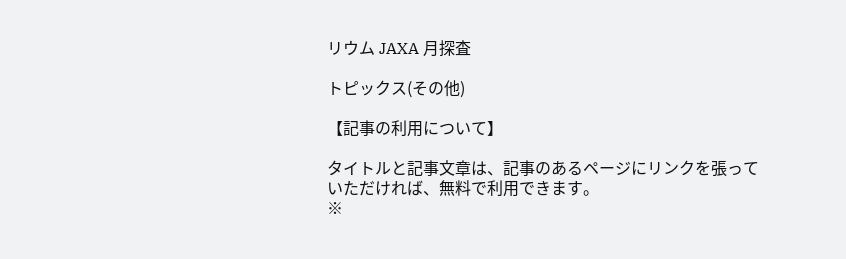リウム JAXA 月探査

トピックス(その他)

【記事の利用について】

タイトルと記事文章は、記事のあるページにリンクを張っていただければ、無料で利用できます。
※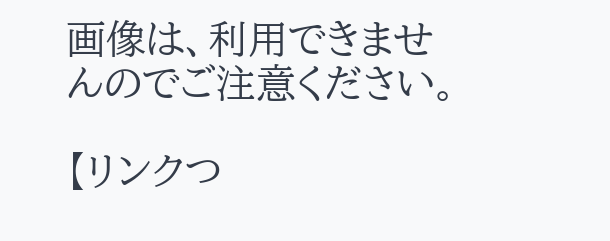画像は、利用できませんのでご注意ください。

【リンクつ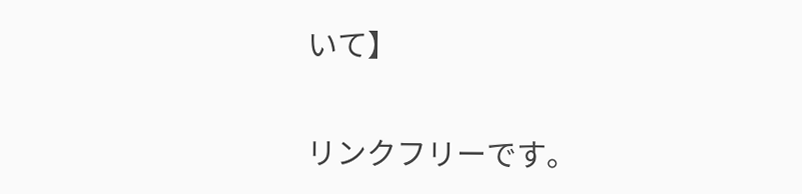いて】

リンクフリーです。